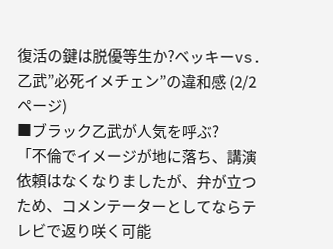復活の鍵は脱優等生か?ベッキーvs.乙武”必死イメチェン”の違和感 (2/2ページ)
■ブラック乙武が人気を呼ぶ?
「不倫でイメージが地に落ち、講演依頼はなくなりましたが、弁が立つため、コメンテーターとしてならテレビで返り咲く可能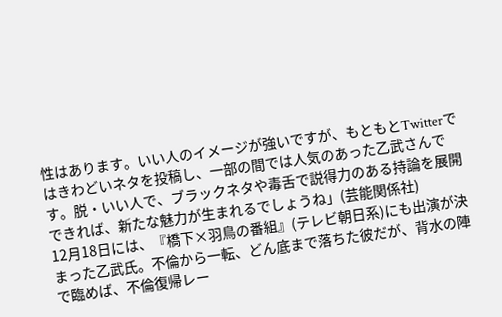性はあります。いい人のイメージが強いですが、もともとTwitterではきわどいネタを投稿し、一部の間では人気のあった乙武さんです。脱・いい人で、ブラックネタや毒舌で説得力のある持論を展開できれば、新たな魅力が生まれるでしょうね」(芸能関係社)
12月18日には、『橋下×羽鳥の番組』(テレビ朝日系)にも出演が決まった乙武氏。不倫から一転、どん底まで落ちた彼だが、背水の陣で臨めば、不倫復帰レー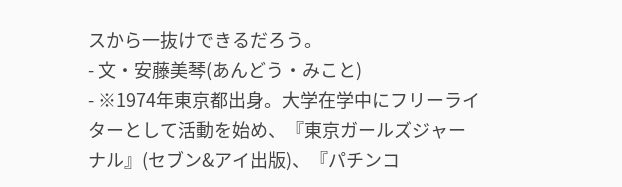スから一抜けできるだろう。
- 文・安藤美琴(あんどう・みこと)
- ※1974年東京都出身。大学在学中にフリーライターとして活動を始め、『東京ガールズジャーナル』(セブン&アイ出版)、『パチンコ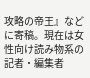攻略の帝王』などに寄稿。現在は女性向け読み物系の記者・編集者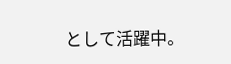として活躍中。